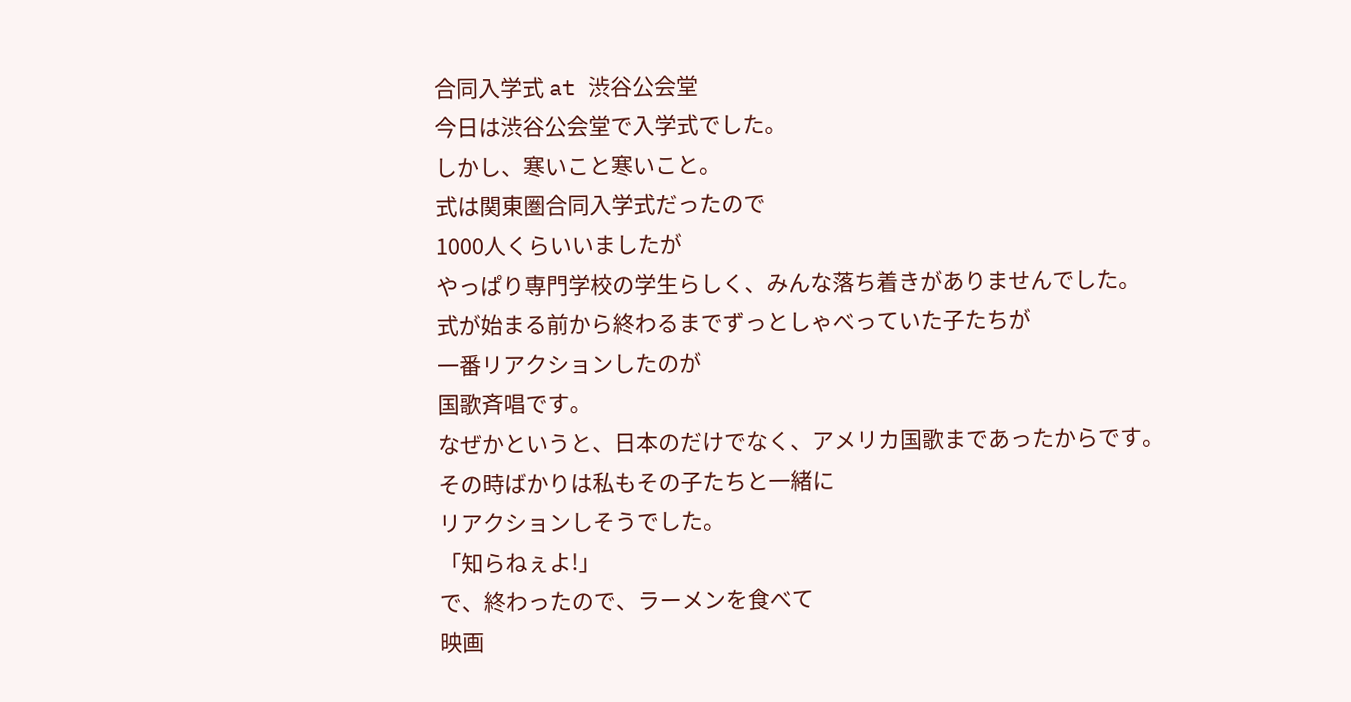合同入学式 at 渋谷公会堂
今日は渋谷公会堂で入学式でした。
しかし、寒いこと寒いこと。
式は関東圏合同入学式だったので
1000人くらいいましたが
やっぱり専門学校の学生らしく、みんな落ち着きがありませんでした。
式が始まる前から終わるまでずっとしゃべっていた子たちが
一番リアクションしたのが
国歌斉唱です。
なぜかというと、日本のだけでなく、アメリカ国歌まであったからです。
その時ばかりは私もその子たちと一緒に
リアクションしそうでした。
「知らねぇよ!」
で、終わったので、ラーメンを食べて
映画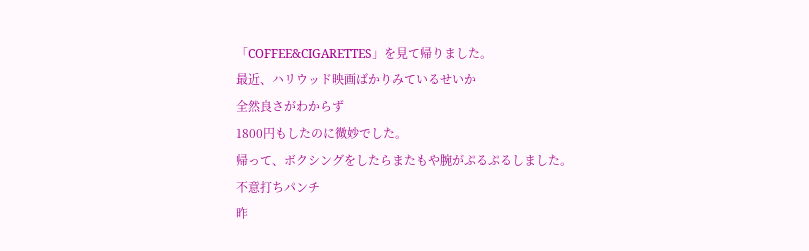「COFFEE&CIGARETTES」を見て帰りました。
最近、ハリウッド映画ばかりみているせいか
全然良さがわからず
1800円もしたのに微妙でした。
帰って、ボクシングをしたらまたもや腕がぷるぷるしました。
不意打ちパンチ
昨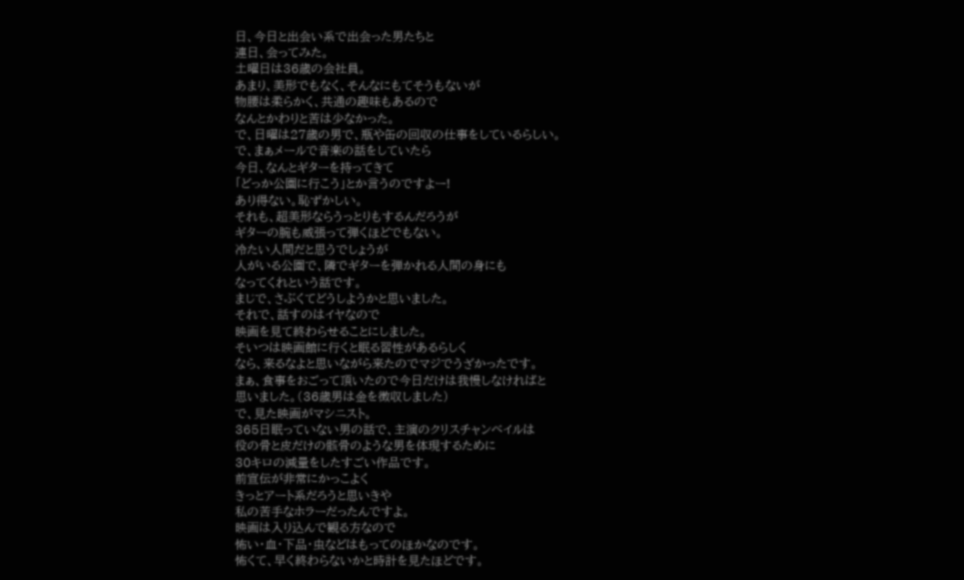日、今日と出会い系で出会った男たちと
連日、会ってみた。
土曜日は36歳の会社員。
あまり、美形でもなく、そんなにもてそうもないが
物腰は柔らかく、共通の趣味もあるので
なんとかわりと苦は少なかった。
で、日曜は27歳の男で、瓶や缶の回収の仕事をしているらしい。
で、まぁメールで音楽の話をしていたら
今日、なんとギターを持ってきて
「どっか公園に行こう」とか言うのですよー!
あり得ない。恥ずかしい。
それも、超美形ならうっとりもするんだろうが
ギターの腕も威張って弾くほどでもない。
冷たい人間だと思うでしょうが
人がいる公園で、隣でギターを弾かれる人間の身にも
なってくれという話です。
まじで、さぶくてどうしようかと思いました。
それで、話すのはイヤなので
映画を見て終わらせることにしました。
そいつは映画館に行くと眠る習性があるらしく
なら、来るなよと思いながら来たのでマジでうざかったです。
まぁ、食事をおごって頂いたので今日だけは我慢しなければと
思いました。(36歳男は金を徴収しました)
で、見た映画がマシニスト。
365日眠っていない男の話で、主演のクリスチャンベイルは
役の骨と皮だけの骸骨のような男を体現するために
30キロの減量をしたすごい作品です。
前宣伝が非常にかっこよく
きっとアート系だろうと思いきや
私の苦手なホラーだったんですよ。
映画は入り込んで観る方なので
怖い・血・下品・虫などはもってのほかなのです。
怖くて、早く終わらないかと時計を見たほどです。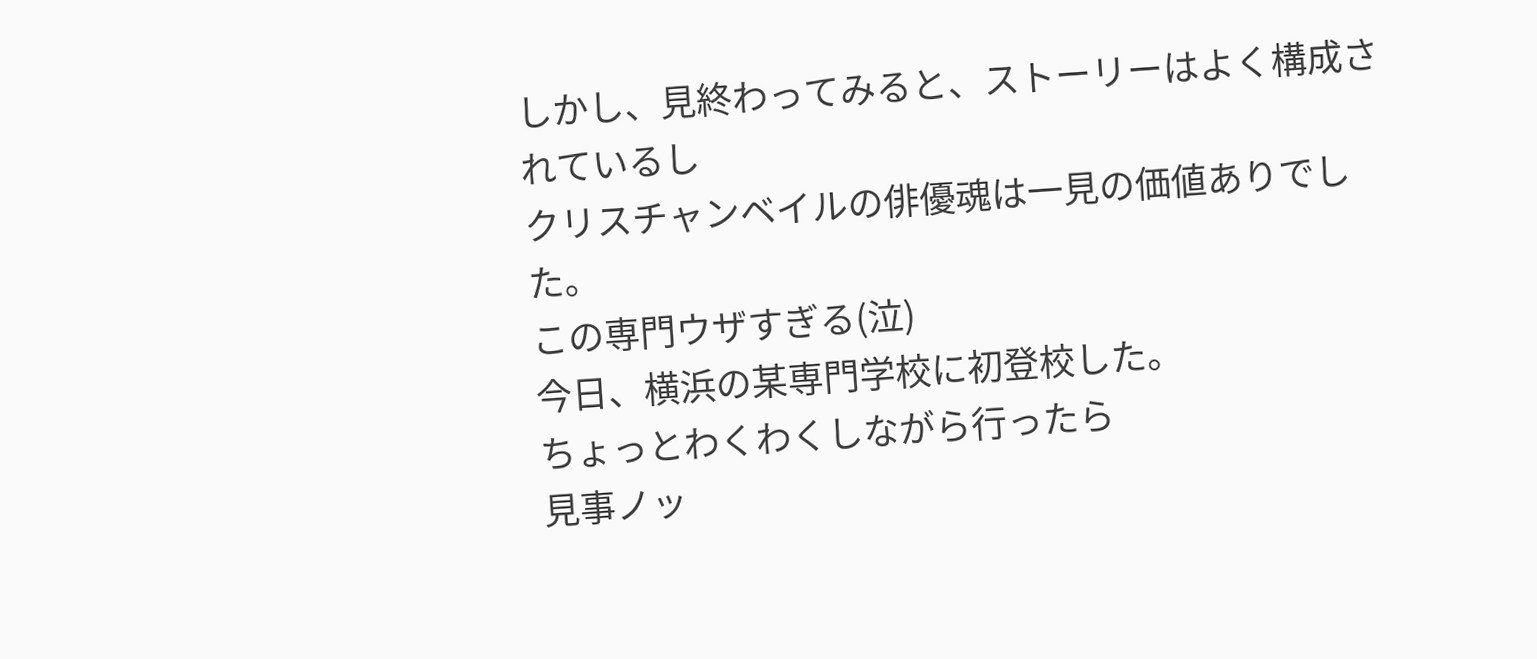しかし、見終わってみると、ストーリーはよく構成されているし
クリスチャンベイルの俳優魂は一見の価値ありでした。
この専門ウザすぎる(泣)
今日、横浜の某専門学校に初登校した。
ちょっとわくわくしながら行ったら
見事ノッ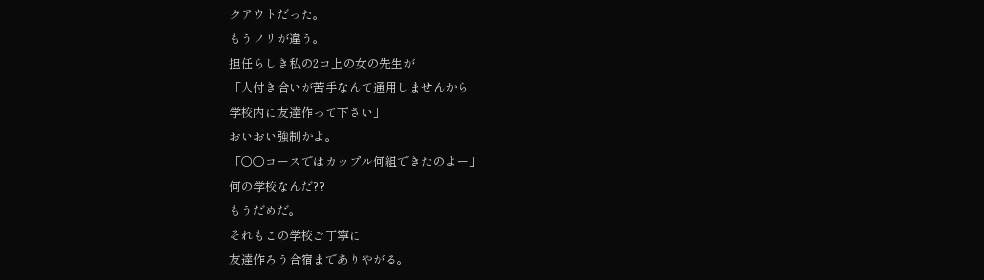クアウトだった。
もうノリが違う。
担任らしき私の2コ上の女の先生が
「人付き合いが苦手なんて通用しませんから
学校内に友達作って下さい」
おいおい強制かよ。
「○○コースではカップル何組できたのよー」
何の学校なんだ??
もうだめだ。
それもこの学校ご丁寧に
友達作ろう合宿までありやがる。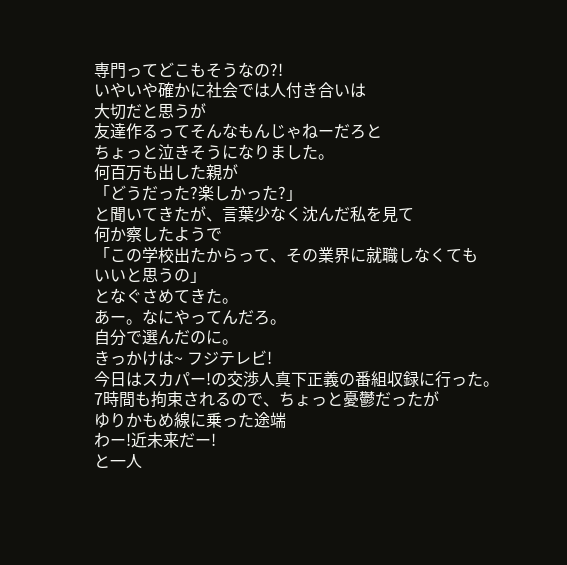専門ってどこもそうなの?!
いやいや確かに社会では人付き合いは
大切だと思うが
友達作るってそんなもんじゃねーだろと
ちょっと泣きそうになりました。
何百万も出した親が
「どうだった?楽しかった?」
と聞いてきたが、言葉少なく沈んだ私を見て
何か察したようで
「この学校出たからって、その業界に就職しなくても
いいと思うの」
となぐさめてきた。
あー。なにやってんだろ。
自分で選んだのに。
きっかけは~ フジテレビ!
今日はスカパー!の交渉人真下正義の番組収録に行った。
7時間も拘束されるので、ちょっと憂鬱だったが
ゆりかもめ線に乗った途端
わー!近未来だー!
と一人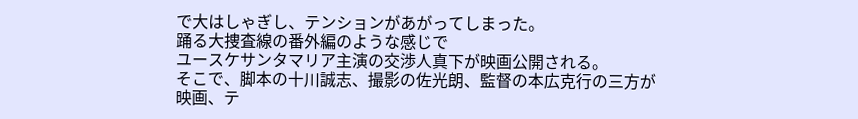で大はしゃぎし、テンションがあがってしまった。
踊る大捜査線の番外編のような感じで
ユースケサンタマリア主演の交渉人真下が映画公開される。
そこで、脚本の十川誠志、撮影の佐光朗、監督の本広克行の三方が
映画、テ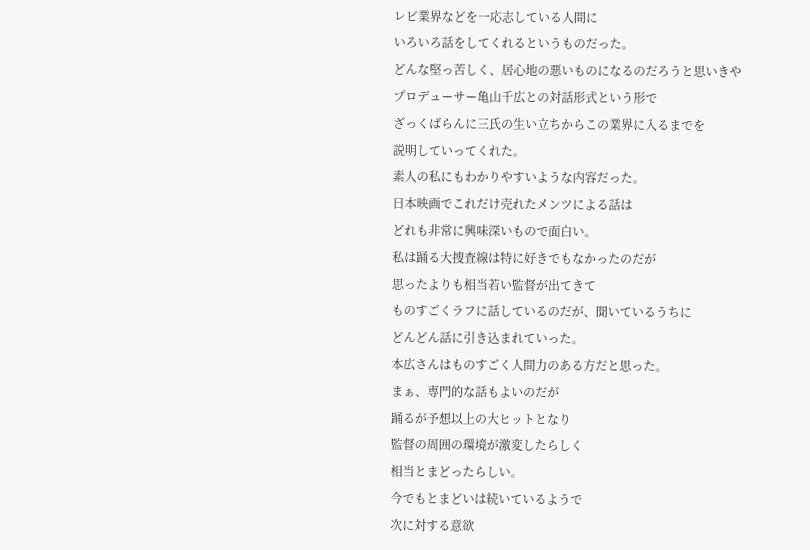レビ業界などを一応志している人間に
いろいろ話をしてくれるというものだった。
どんな堅っ苦しく、居心地の悪いものになるのだろうと思いきや
プロデューサー亀山千広との対話形式という形で
ざっくばらんに三氏の生い立ちからこの業界に入るまでを
説明していってくれた。
素人の私にもわかりやすいような内容だった。
日本映画でこれだけ売れたメンツによる話は
どれも非常に興味深いもので面白い。
私は踊る大捜査線は特に好きでもなかったのだが
思ったよりも相当若い監督が出てきて
ものすごくラフに話しているのだが、聞いているうちに
どんどん話に引き込まれていった。
本広さんはものすごく人間力のある方だと思った。
まぁ、専門的な話もよいのだが
踊るが予想以上の大ヒットとなり
監督の周囲の環境が激変したらしく
相当とまどったらしい。
今でもとまどいは続いているようで
次に対する意欲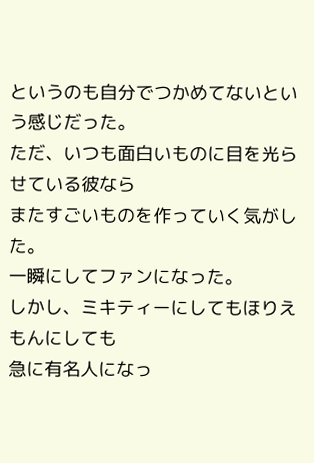というのも自分でつかめてないという感じだった。
ただ、いつも面白いものに目を光らせている彼なら
またすごいものを作っていく気がした。
一瞬にしてファンになった。
しかし、ミキティーにしてもほりえもんにしても
急に有名人になっ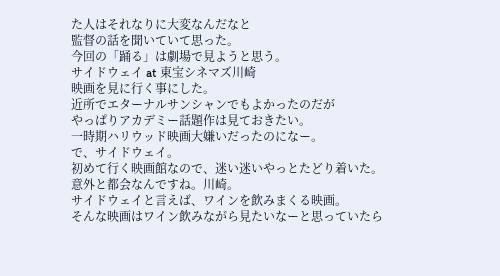た人はそれなりに大変なんだなと
監督の話を聞いていて思った。
今回の「踊る」は劇場で見ようと思う。
サイドウェイ at 東宝シネマズ川崎
映画を見に行く事にした。
近所でエターナルサンシャンでもよかったのだが
やっぱりアカデミー話題作は見ておきたい。
一時期ハリウッド映画大嫌いだったのになー。
で、サイドウェイ。
初めて行く映画館なので、迷い迷いやっとたどり着いた。
意外と都会なんですね。川崎。
サイドウェイと言えば、ワインを飲みまくる映画。
そんな映画はワイン飲みながら見たいなーと思っていたら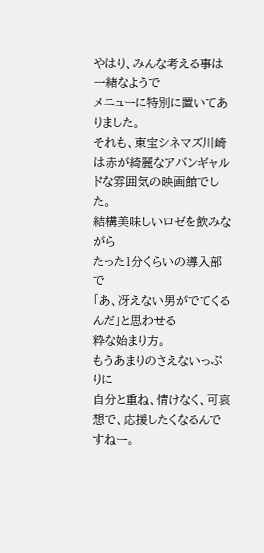やはり、みんな考える事は一緒なようで
メニューに特別に置いてありました。
それも、東宝シネマズ川崎は赤が綺麗なアバンギャルドな雰囲気の映画館でした。
結構美味しいロゼを飲みながら
たった1分くらいの導入部で
「あ、冴えない男がでてくるんだ」と思わせる
粋な始まり方。
もうあまりのさえないっぷりに
自分と重ね、情けなく、可哀想で、応援したくなるんですねー。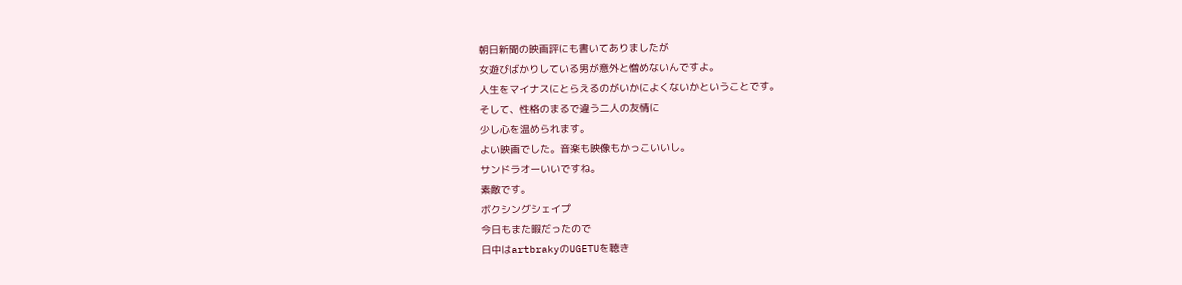朝日新聞の映画評にも書いてありましたが
女遊びばかりしている男が意外と憎めないんですよ。
人生をマイナスにとらえるのがいかによくないかということです。
そして、性格のまるで違う二人の友情に
少し心を温められます。
よい映画でした。音楽も映像もかっこいいし。
サンドラオーいいですね。
素敵です。
ボクシングシェイプ
今日もまた暇だったので
日中はartbrakyのUGETUを聴き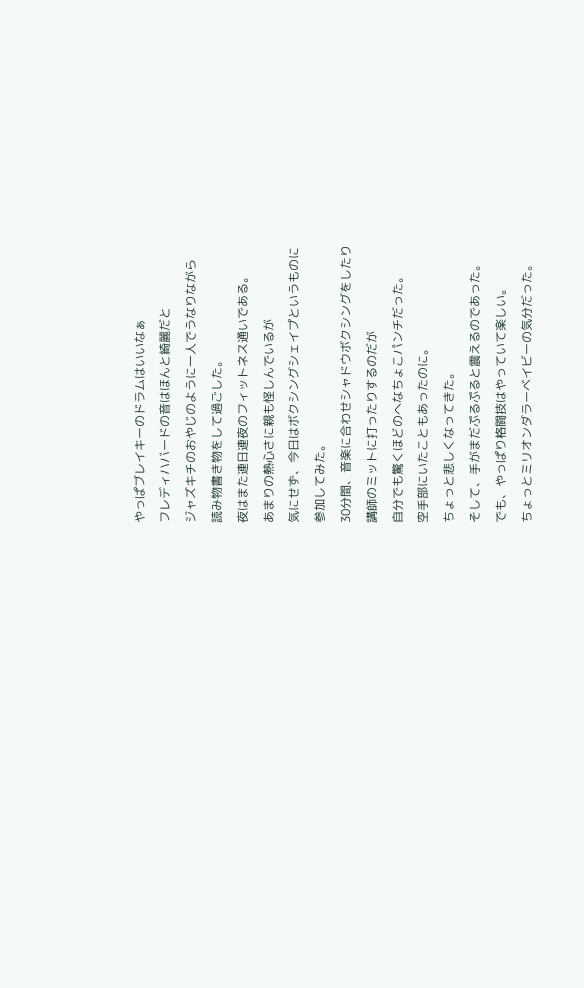やっぱブレイキーのドラムはいいなぁ
フレディハバードの音はほんと綺麗だと
ジャズキチのおやじのように一人でうなりながら
読み物書き物をして過ごした。
夜はまた連日連夜のフィットネス通いである。
あまりの熱心さに親も怪しんでいるが
気にせず、今日はボクシングシェイプというものに
参加してみた。
30分間、音楽に合わせシャドウボクシングをしたり
講師のミットに打ったりするのだが
自分でも驚くほどのへなちょこパンチだった。
空手部にいたこともあったのに。
ちょっと悲しくなってきた。
そして、手がまだぷるぷると震えるのであった。
でも、やっぱり格闘技はやっていて楽しい。
ちょっとミリオンダラーベイビーの気分だった。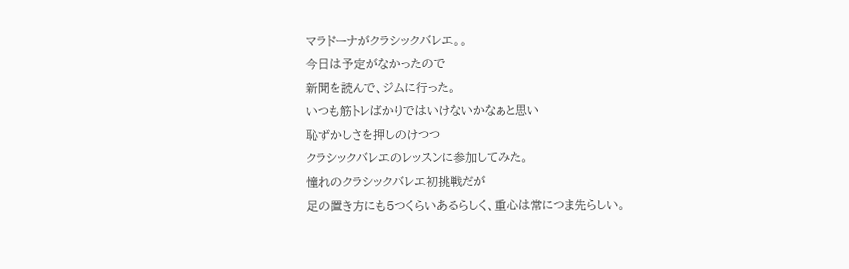マラドーナがクラシックバレエ。。
今日は予定がなかったので
新聞を読んで、ジムに行った。
いつも筋トレばかりではいけないかなぁと思い
恥ずかしさを押しのけつつ
クラシックバレエのレッスンに参加してみた。
憧れのクラシックバレエ初挑戦だが
足の置き方にも5つくらいあるらしく、重心は常につま先らしい。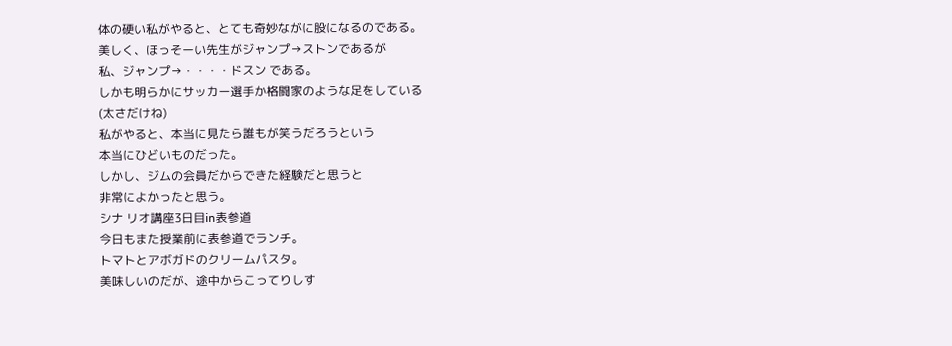体の硬い私がやると、とても奇妙ながに股になるのである。
美しく、ほっそーい先生がジャンプ→ストンであるが
私、ジャンプ→・・・・ドスン である。
しかも明らかにサッカー選手か格闘家のような足をしている
(太さだけね)
私がやると、本当に見たら誰もが笑うだろうという
本当にひどいものだった。
しかし、ジムの会員だからできた経験だと思うと
非常によかったと思う。
シナ リオ講座3日目in表参道
今日もまた授業前に表参道でランチ。
トマトとアボガドのクリームパスタ。
美味しいのだが、途中からこってりしす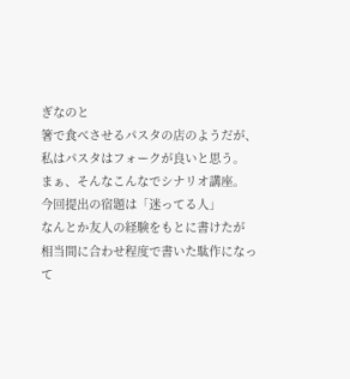ぎなのと
箸で食べさせるパスタの店のようだが、私はパスタはフォークが良いと思う。
まぁ、そんなこんなでシナリオ講座。
今回提出の宿題は「迷ってる人」
なんとか友人の経験をもとに書けたが
相当間に合わせ程度で書いた駄作になって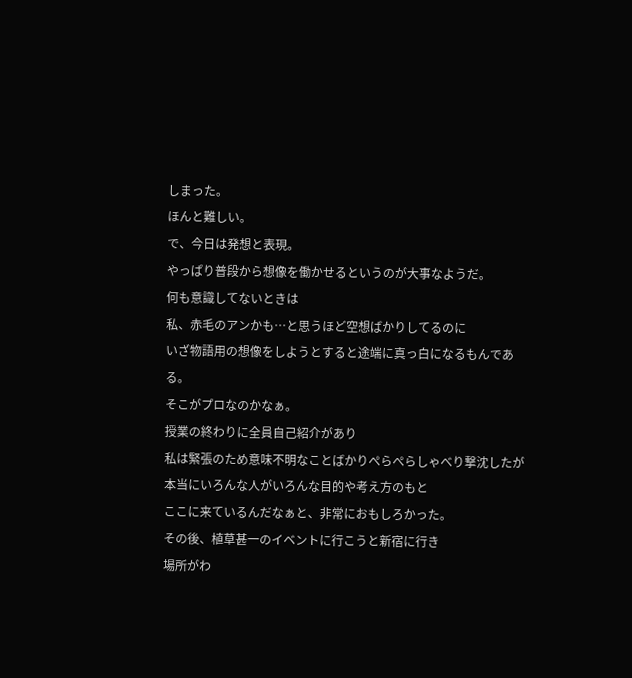しまった。
ほんと難しい。
で、今日は発想と表現。
やっぱり普段から想像を働かせるというのが大事なようだ。
何も意識してないときは
私、赤毛のアンかも…と思うほど空想ばかりしてるのに
いざ物語用の想像をしようとすると途端に真っ白になるもんである。
そこがプロなのかなぁ。
授業の終わりに全員自己紹介があり
私は緊張のため意味不明なことばかりぺらぺらしゃべり撃沈したが
本当にいろんな人がいろんな目的や考え方のもと
ここに来ているんだなぁと、非常におもしろかった。
その後、植草甚一のイベントに行こうと新宿に行き
場所がわ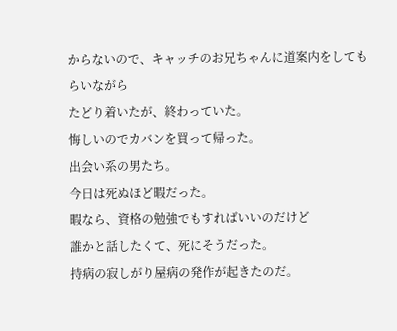からないので、キャッチのお兄ちゃんに道案内をしてもらいながら
たどり着いたが、終わっていた。
悔しいのでカバンを買って帰った。
出会い系の男たち。
今日は死ぬほど暇だった。
暇なら、資格の勉強でもすればいいのだけど
誰かと話したくて、死にそうだった。
持病の寂しがり屋病の発作が起きたのだ。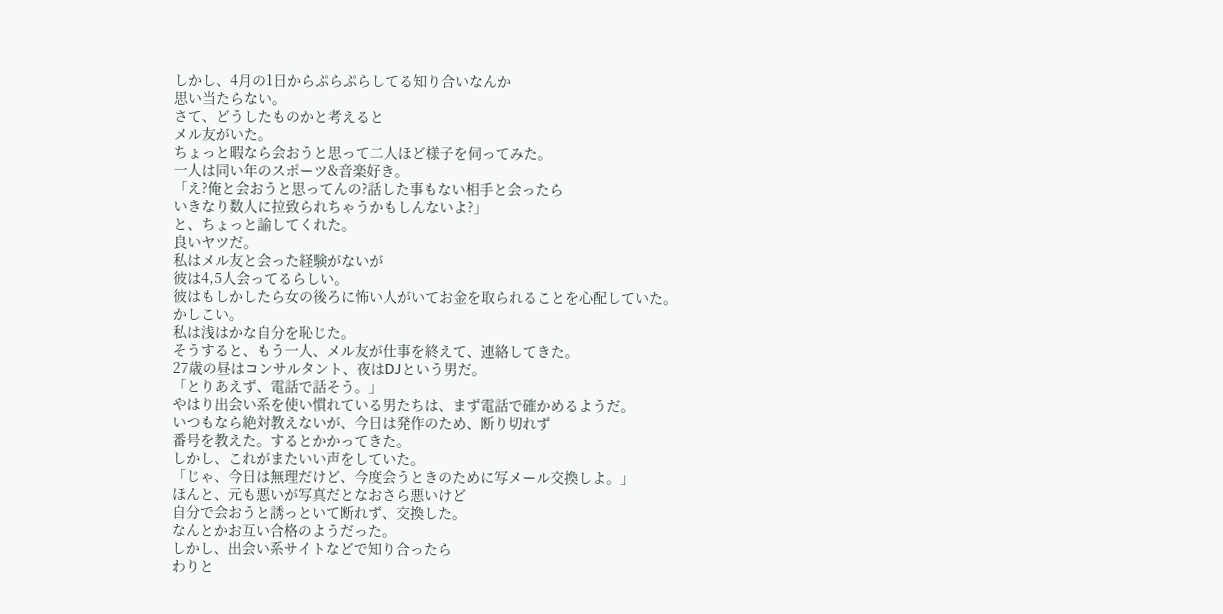しかし、4月の1日からぷらぷらしてる知り合いなんか
思い当たらない。
さて、どうしたものかと考えると
メル友がいた。
ちょっと暇なら会おうと思って二人ほど様子を伺ってみた。
一人は同い年のスポーツ&音楽好き。
「え?俺と会おうと思ってんの?話した事もない相手と会ったら
いきなり数人に拉致られちゃうかもしんないよ?」
と、ちょっと諭してくれた。
良いヤツだ。
私はメル友と会った経験がないが
彼は4,5人会ってるらしい。
彼はもしかしたら女の後ろに怖い人がいてお金を取られることを心配していた。
かしこい。
私は浅はかな自分を恥じた。
そうすると、もう一人、メル友が仕事を終えて、連絡してきた。
27歳の昼はコンサルタント、夜はDJという男だ。
「とりあえず、電話で話そう。」
やはり出会い系を使い慣れている男たちは、まず電話で確かめるようだ。
いつもなら絶対教えないが、今日は発作のため、断り切れず
番号を教えた。するとかかってきた。
しかし、これがまたいい声をしていた。
「じゃ、今日は無理だけど、今度会うときのために写メール交換しよ。」
ほんと、元も悪いが写真だとなおさら悪いけど
自分で会おうと誘っといて断れず、交換した。
なんとかお互い合格のようだった。
しかし、出会い系サイトなどで知り合ったら
わりと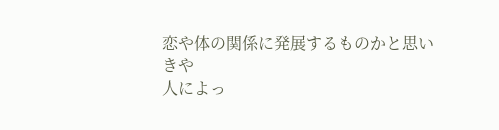恋や体の関係に発展するものかと思いきや
人によっ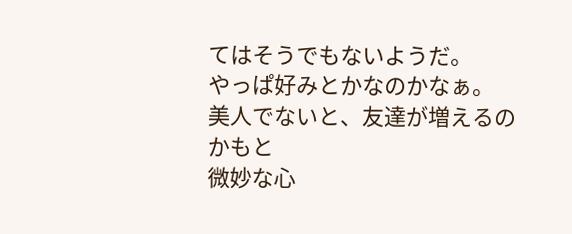てはそうでもないようだ。
やっぱ好みとかなのかなぁ。
美人でないと、友達が増えるのかもと
微妙な心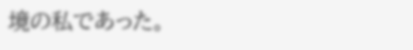境の私であった。